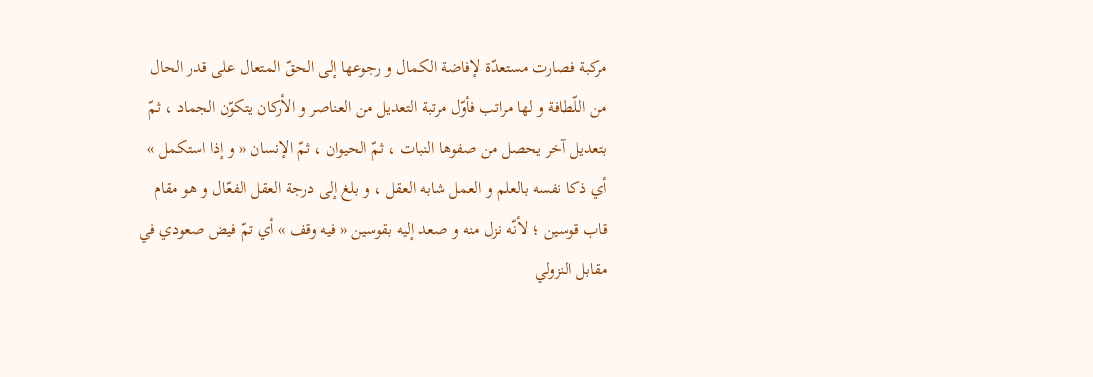مركبة فصارت مستعدّة لإفاضة الكمال و رجوعها إلى الحقّ المتعال على قدر الحال من اللّطافة و لها مراتب فأوّل مرتبة التعديل من العناصر و الأركان يتكوّن الجماد ، ثمّ بتعديل آخر يحصل من صفوها النبات ، ثمّ الحيوان ، ثمّ الإنسان « و إذا استكمل » أي ذكا نفسه بالعلم و العمل شابه العقل ، و بلغ إلى درجة العقل الفعّال و هو مقام قاب قوسين ؛ لأنّه نزل منه و صعد إليه بقوسين « فيه وقف » أي تمّ فيض صعودي في مقابل النزولي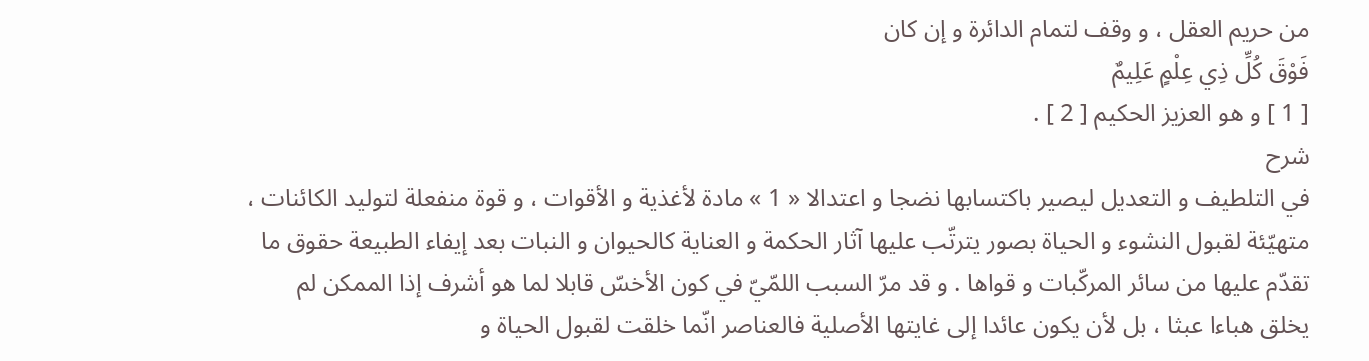من حريم العقل ، و وقف لتمام الدائرة و إن كان
فَوْقَ كُلِّ ذِي عِلْمٍ عَلِيمٌ
[ 1 ] و هو العزيز الحكيم [ 2 ] .
شرح
في التلطيف و التعديل ليصير باكتسابها نضجا و اعتدالا « 1 » مادة لأغذية و الأقوات ، و قوة منفعلة لتوليد الكائنات ، متهيّئة لقبول النشوء و الحياة بصور يترتّب عليها آثار الحكمة و العناية كالحيوان و النبات بعد إيفاء الطبيعة حقوق ما تقدّم عليها من سائر المركّبات و قواها . و قد مرّ السبب اللمّيّ في كون الأخسّ قابلا لما هو أشرف إذا الممكن لم يخلق هباءا عبثا ، بل لأن يكون عائدا إلى غايتها الأصلية فالعناصر انّما خلقت لقبول الحياة و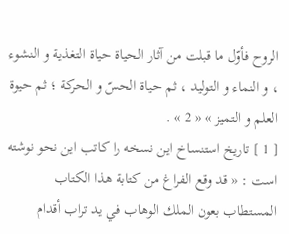الروح فأوّل ما قبلت من آثار الحياة حياة التغذية و النشوء ، و النماء و التوليد ، ثم حياة الحسّ و الحركة ؛ ثم حيوة العلم و التميز » « 2 » .
[ 1 ] تاريخ استنساخ اين نسخه را كاتب اين نحو نوشته است : « قد وقع الفراغ من كتابة هذا الكتاب المستطاب بعون الملك الوهاب في يد تراب أقدام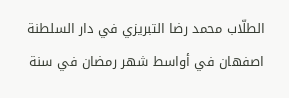الطلّاب محمد رضا التبريزي في دار السلطنة اصفهان في أواسط شهر رمضان في سنة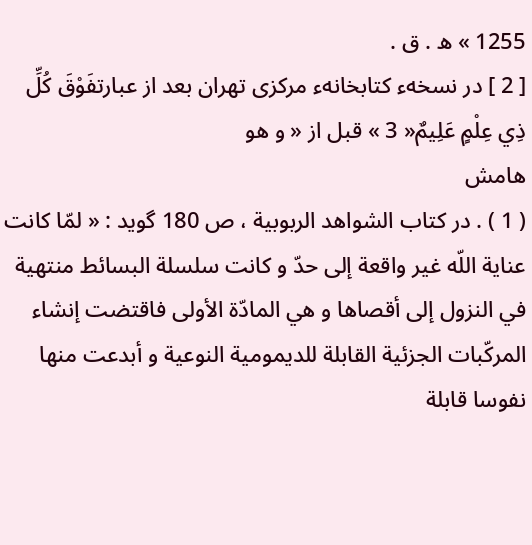1255 » ه . ق .
[ 2 ] در نسخهء كتابخانهء مركزى تهران بعد از عبارتفَوْقَ كُلِّ ذِي عِلْمٍ عَلِيمٌ« 3 » قبل از « و هو
هامش
( 1 ) . در كتاب الشواهد الربوبية ، ص 180 گويد : « لمّا كانت عناية اللّه غير واقعة إلى حدّ و كانت سلسلة البسائط منتهية في النزول إلى أقصاها و هي المادّة الأولى فاقتضت إنشاء المركّبات الجزئية القابلة للديمومية النوعية و أبدعت منها نفوسا قابلة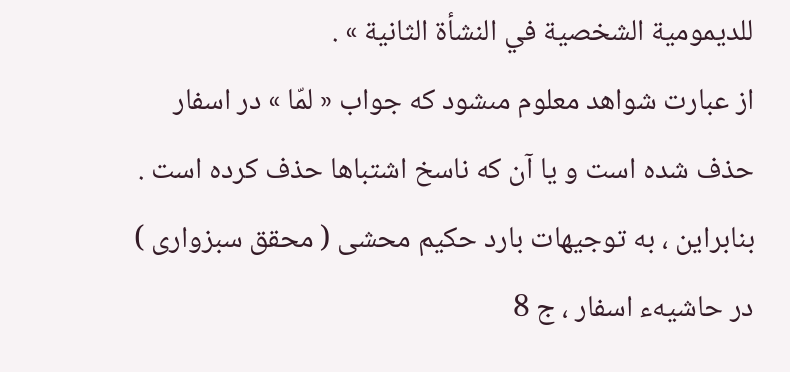للديمومية الشخصية في النشأة الثانية » .
از عبارت شواهد معلوم مىشود كه جواب « لمّا » در اسفار حذف شده است و يا آن كه ناسخ اشتباها حذف كرده است . بنابراين ، به توجيهات بارد حكيم محشى ( محقق سبزوارى ) در حاشيهء اسفار ، ج 8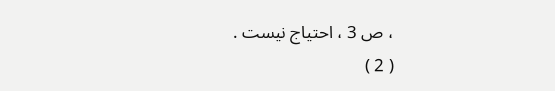، ص 3 ، احتياج نيست .
( 2 )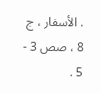. الأسفار ، ج 8 ، صص 3 - 5 .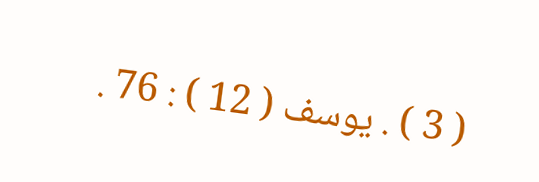( 3 ) . يوسف ( 12 ) : 76 .